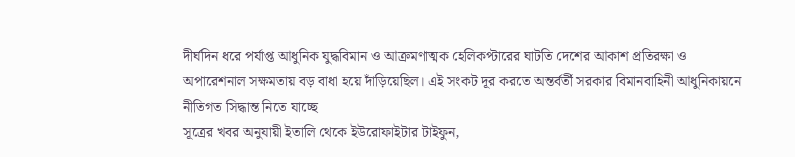দীর্ঘদিন ধরে পর্যাপ্ত আধুনিক যুদ্ধবিমান ও আক্রমণাত্মক হেলিকপ্টারের ঘাটতি দেশের আকাশ প্রতিরক্ষা ও অপারেশনাল সক্ষমতায় বড় বাধা হয়ে দাঁড়িয়েছিল। এই সংকট দূর করতে অন্তর্বর্তী সরকার বিমানবাহিনী আধুনিকায়নে নীতিগত সিদ্ধান্ত নিতে যাচ্ছে
সূত্রের খবর অনুযায়ী ইতালি থেকে ইউরোফাইটার টাইফুন,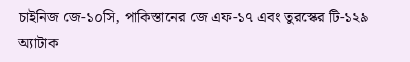চাইনিজ জে-১০সি, পাকিস্তানের জে এফ-১৭ এবং তুরস্কের টি-১২৯ অ্যাটাক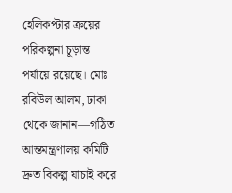হেলিকপ্টার ক্রয়ের পরিকল্পনা চূড়ান্ত পর্যায়ে রয়েছে। মোঃ রবিউল আলম, ঢাকা থেকে জানান—গঠিত আন্তমন্ত্রণালয় কমিটি দ্রুত বিকল্প যাচাই করে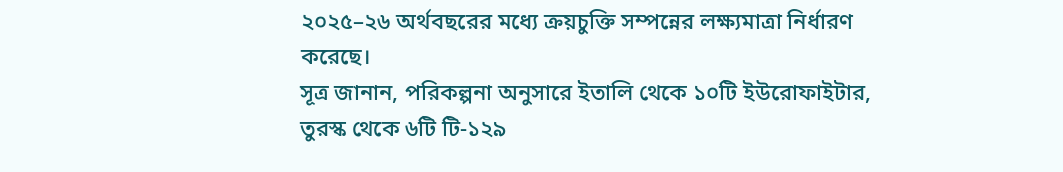২০২৫–২৬ অর্থবছরের মধ্যে ক্রয়চুক্তি সম্পন্নের লক্ষ্যমাত্রা নির্ধারণ করেছে।
সূত্র জানান, পরিকল্পনা অনুসারে ইতালি থেকে ১০টি ইউরোফাইটার, তুরস্ক থেকে ৬টি টি-১২৯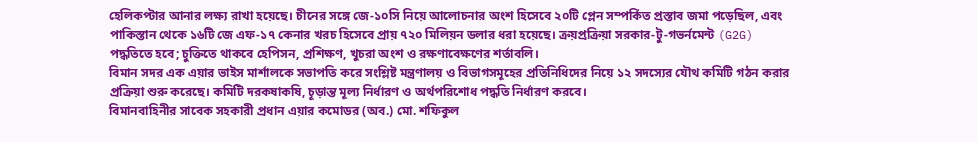হেলিকপ্টার আনার লক্ষ্য রাখা হয়েছে। চীনের সঙ্গে জে-১০সি নিয়ে আলোচনার অংশ হিসেবে ২০টি প্লেন সম্পর্কিত প্রস্তাব জমা পড়েছিল, এবং পাকিস্তান থেকে ১৬টি জে এফ-১৭ কেনার খরচ হিসেবে প্রায় ৭২০ মিলিয়ন ডলার ধরা হয়েছে। ক্রয়প্রক্রিয়া সরকার-টু-গভর্নমেন্ট (G2G) পদ্ধতিতে হবে; চুক্তিতে থাকবে হেপিসন, প্রশিক্ষণ, খুচরা অংশ ও রক্ষণাবেক্ষণের শর্তাবলি।
বিমান সদর এক এয়ার ভাইস মার্শালকে সভাপতি করে সংশ্লিষ্ট মন্ত্রণালয় ও বিভাগসমূহের প্রতিনিধিদের নিয়ে ১২ সদস্যের যৌথ কমিটি গঠন করার প্রক্রিয়া শুরু করেছে। কমিটি দরকষাকষি, চূড়ান্ত মূল্য নির্ধারণ ও অর্থপরিশোধ পদ্ধতি নির্ধারণ করবে।
বিমানবাহিনীর সাবেক সহকারী প্রধান এয়ার কমোডর (অব.) মো. শফিকুল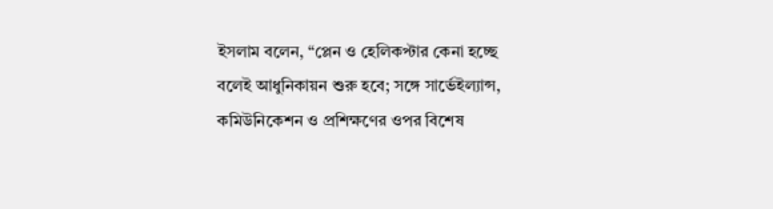ইসলাম বলেন, “প্লেন ও হেলিকপ্টার কেনা হচ্ছে বলেই আধুনিকায়ন শুরু হবে; সঙ্গে সার্ভেইল্যান্স, কমিউনিকেশন ও প্রশিক্ষণের ওপর বিশেষ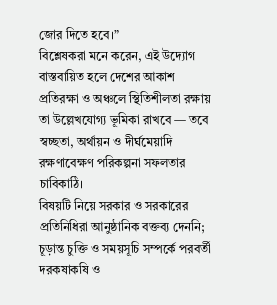জোর দিতে হবে।”
বিশ্লেষকরা মনে করেন, এই উদ্যোগ বাস্তবায়িত হলে দেশের আকাশ প্রতিরক্ষা ও অঞ্চলে স্থিতিশীলতা রক্ষায় তা উল্লেখযোগ্য ভূমিকা রাখবে — তবে স্বচ্ছতা, অর্থায়ন ও দীর্ঘমেয়াদি রক্ষণাবেক্ষণ পরিকল্পনা সফলতার চাবিকাঠি।
বিষয়টি নিয়ে সরকার ও সরকারের প্রতিনিধিরা আনুষ্ঠানিক বক্তব্য দেননি; চূড়ান্ত চুক্তি ও সময়সূচি সম্পর্কে পরবর্তী দরকষাকষি ও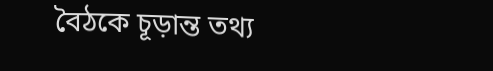বৈঠকে চূড়ান্ত তথ্য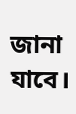জানা যাবে।